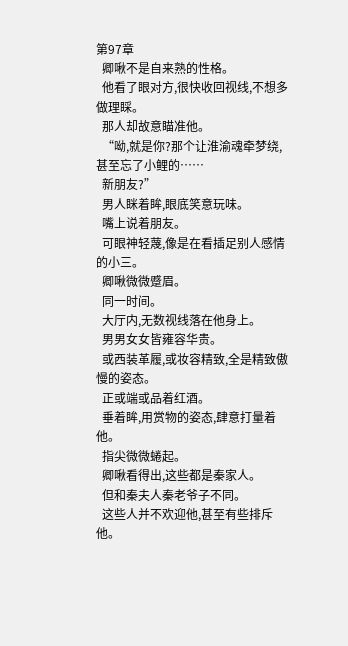第97章
  卿啾不是自来熟的性格。
  他看了眼对方,很快收回视线,不想多做理睬。
  那人却故意瞄准他。
  “呦,就是你?那个让淮渝魂牵梦绕,甚至忘了小鲤的……
  新朋友?”
  男人眯着眸,眼底笑意玩味。
  嘴上说着朋友。
  可眼神轻蔑,像是在看插足别人感情的小三。
  卿啾微微蹙眉。
  同一时间。
  大厅内,无数视线落在他身上。
  男男女女皆雍容华贵。
  或西装革履,或妆容精致,全是精致傲慢的姿态。
  正或端或品着红酒。
  垂着眸,用赏物的姿态,肆意打量着他。
  指尖微微蜷起。
  卿啾看得出,这些都是秦家人。
  但和秦夫人秦老爷子不同。
  这些人并不欢迎他,甚至有些排斥他。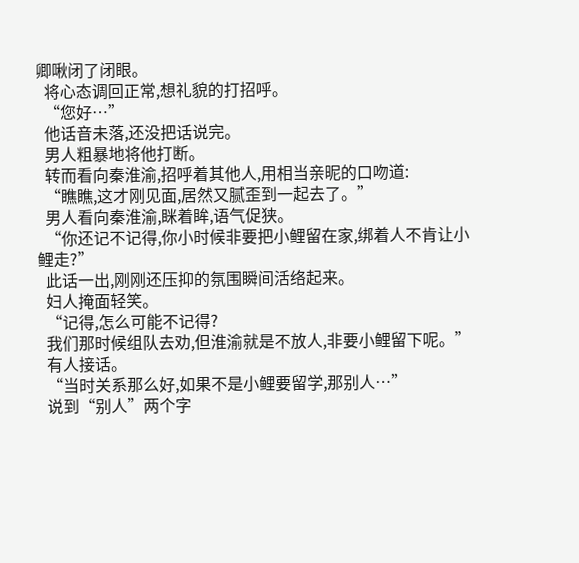卿啾闭了闭眼。
  将心态调回正常,想礼貌的打招呼。
  “您好…”
  他话音未落,还没把话说完。
  男人粗暴地将他打断。
  转而看向秦淮渝,招呼着其他人,用相当亲昵的口吻道:
  “瞧瞧,这才刚见面,居然又腻歪到一起去了。”
  男人看向秦淮渝,眯着眸,语气促狭。
  “你还记不记得,你小时候非要把小鲤留在家,绑着人不肯让小鲤走?”
  此话一出,刚刚还压抑的氛围瞬间活络起来。
  妇人掩面轻笑。
  “记得,怎么可能不记得?
  我们那时候组队去劝,但淮渝就是不放人,非要小鲤留下呢。”
  有人接话。
  “当时关系那么好,如果不是小鲤要留学,那别人…”
  说到“别人”两个字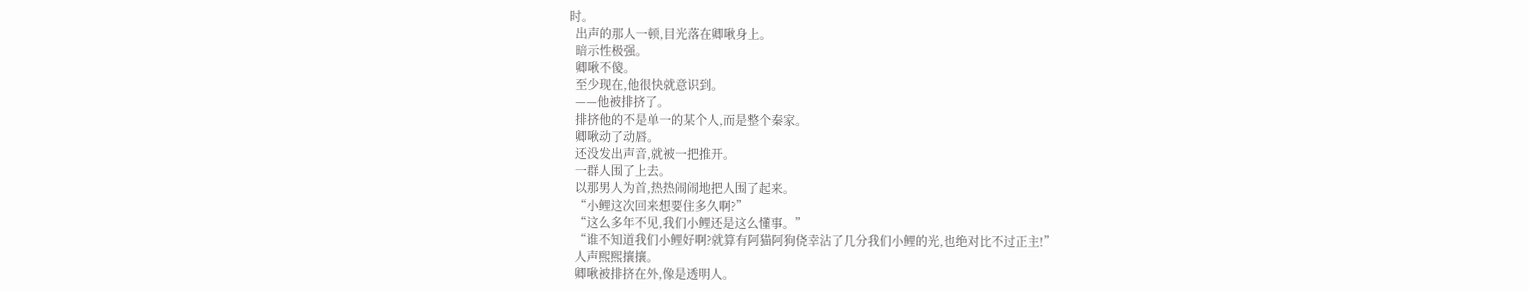时。
  出声的那人一顿,目光落在卿啾身上。
  暗示性极强。
  卿啾不傻。
  至少现在,他很快就意识到。
  ——他被排挤了。
  排挤他的不是单一的某个人,而是整个秦家。
  卿啾动了动唇。
  还没发出声音,就被一把推开。
  一群人围了上去。
  以那男人为首,热热闹闹地把人围了起来。
  “小鲤这次回来想要住多久啊?”
  “这么多年不见,我们小鲤还是这么懂事。”
  “谁不知道我们小鲤好啊?就算有阿猫阿狗侥幸沾了几分我们小鲤的光,也绝对比不过正主!”
  人声熙熙攘攘。
  卿啾被排挤在外,像是透明人。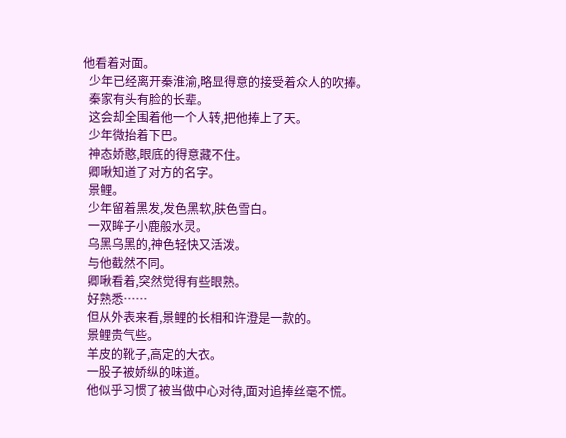他看着对面。
  少年已经离开秦淮渝,略显得意的接受着众人的吹捧。
  秦家有头有脸的长辈。
  这会却全围着他一个人转,把他捧上了天。
  少年微抬着下巴。
  神态娇憨,眼底的得意藏不住。
  卿啾知道了对方的名字。
  景鲤。
  少年留着黑发,发色黑软,肤色雪白。
  一双眸子小鹿般水灵。
  乌黑乌黑的,神色轻快又活泼。
  与他截然不同。
  卿啾看着,突然觉得有些眼熟。
  好熟悉……
  但从外表来看,景鲤的长相和许澄是一款的。
  景鲤贵气些。
  羊皮的靴子,高定的大衣。
  一股子被娇纵的味道。
  他似乎习惯了被当做中心对待,面对追捧丝毫不慌。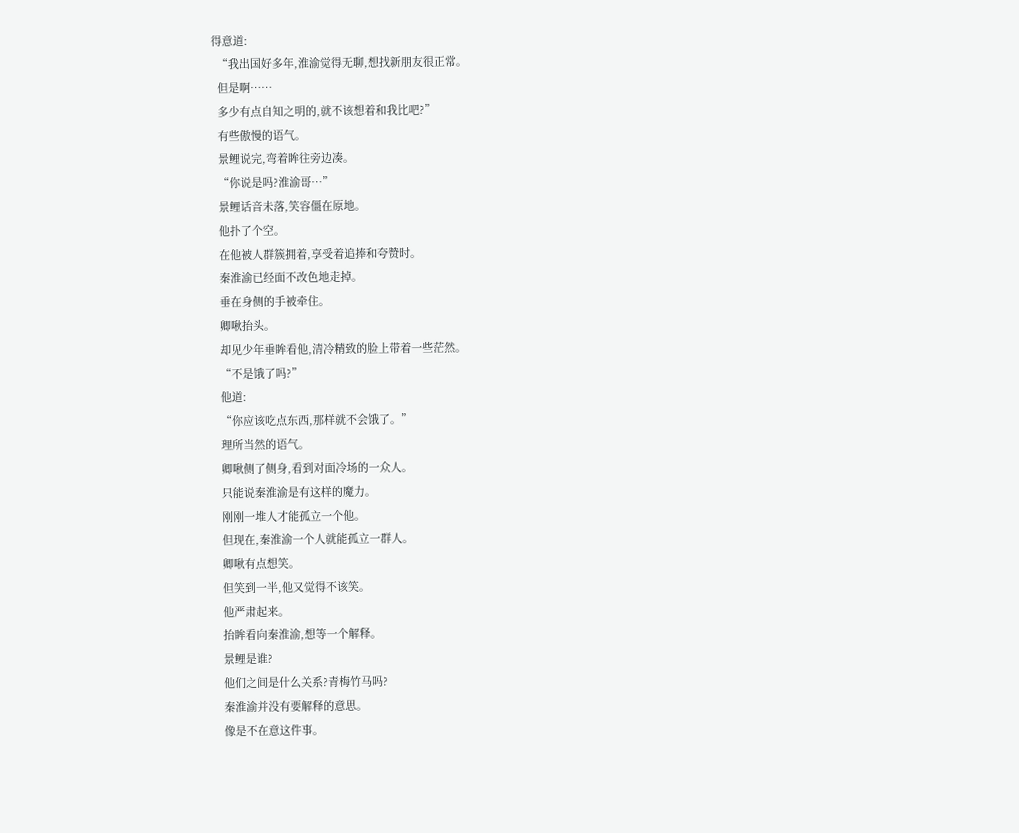得意道:
  “我出国好多年,淮渝觉得无聊,想找新朋友很正常。
  但是啊……
  多少有点自知之明的,就不该想着和我比吧?”
  有些傲慢的语气。
  景鲤说完,弯着眸往旁边凑。
  “你说是吗?淮渝哥…”
  景鲤话音未落,笑容僵在原地。
  他扑了个空。
  在他被人群簇拥着,享受着追捧和夸赞时。
  秦淮渝已经面不改色地走掉。
  垂在身侧的手被牵住。
  卿啾抬头。
  却见少年垂眸看他,清冷精致的脸上带着一些茫然。
  “不是饿了吗?”
  他道:
  “你应该吃点东西,那样就不会饿了。”
  理所当然的语气。
  卿啾侧了侧身,看到对面冷场的一众人。
  只能说秦淮渝是有这样的魔力。
  刚刚一堆人才能孤立一个他。
  但现在,秦淮渝一个人就能孤立一群人。
  卿啾有点想笑。
  但笑到一半,他又觉得不该笑。
  他严肃起来。
  抬眸看向秦淮渝,想等一个解释。
  景鲤是谁?
  他们之间是什么关系?青梅竹马吗?
  秦淮渝并没有要解释的意思。
  像是不在意这件事。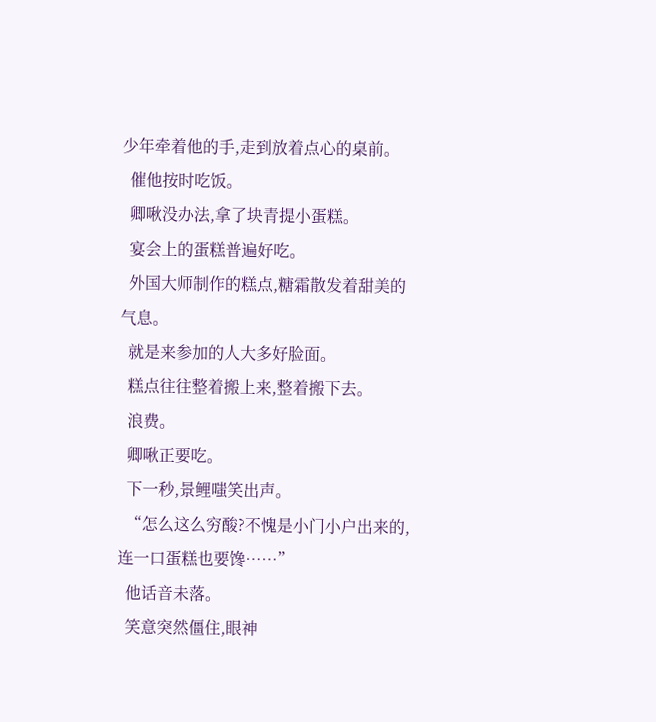少年牵着他的手,走到放着点心的桌前。
  催他按时吃饭。
  卿啾没办法,拿了块青提小蛋糕。
  宴会上的蛋糕普遍好吃。
  外国大师制作的糕点,糖霜散发着甜美的气息。
  就是来参加的人大多好脸面。
  糕点往往整着搬上来,整着搬下去。
  浪费。
  卿啾正要吃。
  下一秒,景鲤嗤笑出声。
  “怎么这么穷酸?不愧是小门小户出来的,连一口蛋糕也要馋……”
  他话音未落。
  笑意突然僵住,眼神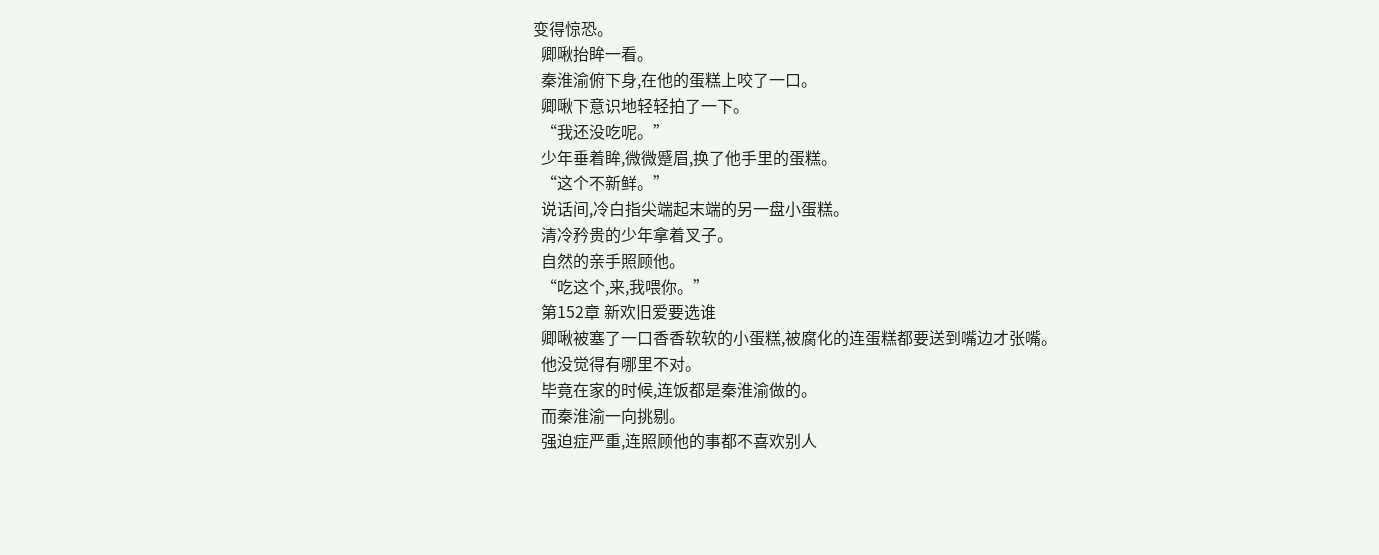变得惊恐。
  卿啾抬眸一看。
  秦淮渝俯下身,在他的蛋糕上咬了一口。
  卿啾下意识地轻轻拍了一下。
  “我还没吃呢。”
  少年垂着眸,微微蹙眉,换了他手里的蛋糕。
  “这个不新鲜。”
  说话间,冷白指尖端起末端的另一盘小蛋糕。
  清冷矜贵的少年拿着叉子。
  自然的亲手照顾他。
  “吃这个,来,我喂你。”
  第152章 新欢旧爱要选谁
  卿啾被塞了一口香香软软的小蛋糕,被腐化的连蛋糕都要送到嘴边才张嘴。
  他没觉得有哪里不对。
  毕竟在家的时候,连饭都是秦淮渝做的。
  而秦淮渝一向挑剔。
  强迫症严重,连照顾他的事都不喜欢别人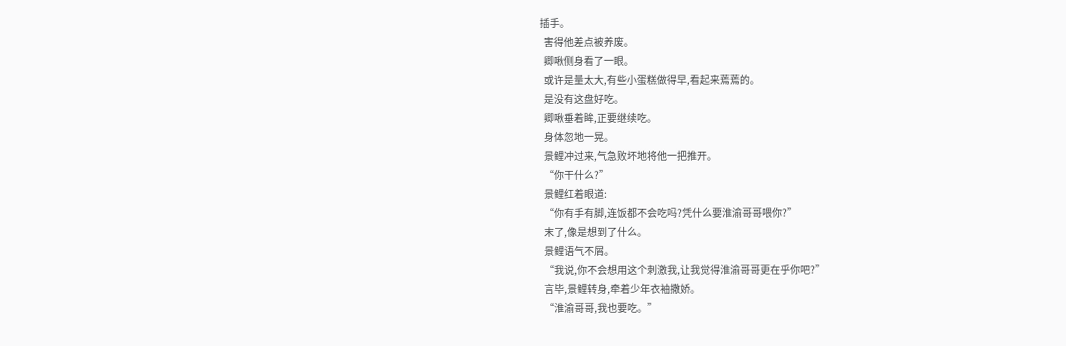插手。
  害得他差点被养废。
  卿啾侧身看了一眼。
  或许是量太大,有些小蛋糕做得早,看起来蔫蔫的。
  是没有这盘好吃。
  卿啾垂着眸,正要继续吃。
  身体忽地一晃。
  景鲤冲过来,气急败坏地将他一把推开。
  “你干什么?”
  景鲤红着眼道:
  “你有手有脚,连饭都不会吃吗?凭什么要淮渝哥哥喂你?”
  末了,像是想到了什么。
  景鲤语气不屑。
  “我说,你不会想用这个刺激我,让我觉得淮渝哥哥更在乎你吧?”
  言毕,景鲤转身,牵着少年衣袖撒娇。
  “淮渝哥哥,我也要吃。”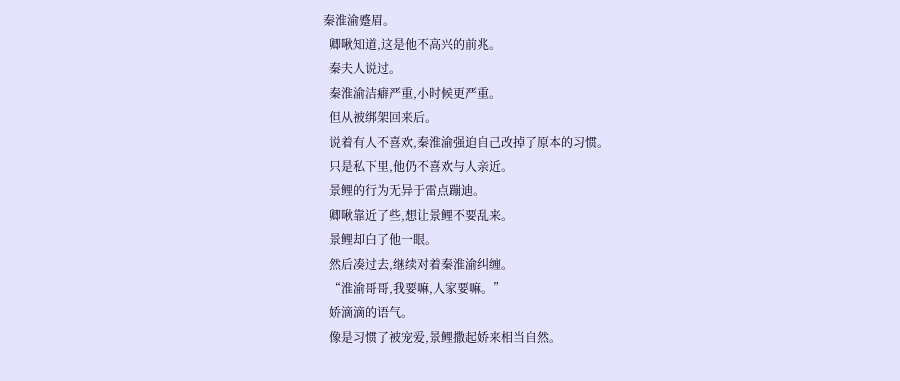秦淮渝蹙眉。
  卿啾知道,这是他不高兴的前兆。
  秦夫人说过。
  秦淮渝洁癖严重,小时候更严重。
  但从被绑架回来后。
  说着有人不喜欢,秦淮渝强迫自己改掉了原本的习惯。
  只是私下里,他仍不喜欢与人亲近。
  景鲤的行为无异于雷点蹦迪。
  卿啾靠近了些,想让景鲤不要乱来。
  景鲤却白了他一眼。
  然后凑过去,继续对着秦淮渝纠缠。
  “淮渝哥哥,我要嘛,人家要嘛。”
  娇滴滴的语气。
  像是习惯了被宠爱,景鲤撒起娇来相当自然。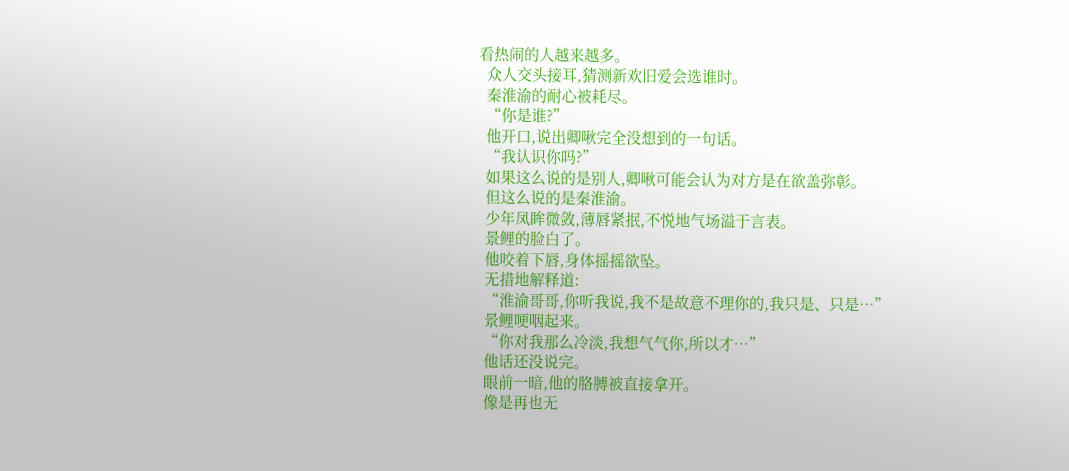看热闹的人越来越多。
  众人交头接耳,猜测新欢旧爱会选谁时。
  秦淮渝的耐心被耗尽。
  “你是谁?”
  他开口,说出卿啾完全没想到的一句话。
  “我认识你吗?”
  如果这么说的是别人,卿啾可能会认为对方是在欲盖弥彰。
  但这么说的是秦淮渝。
  少年凤眸微敛,薄唇紧抿,不悦地气场溢于言表。
  景鲤的脸白了。
  他咬着下唇,身体摇摇欲坠。
  无措地解释道:
  “淮渝哥哥,你听我说,我不是故意不理你的,我只是、只是…”
  景鲤哽咽起来。
  “你对我那么冷淡,我想气气你,所以才…”
  他话还没说完。
  眼前一暗,他的胳膊被直接拿开。
  像是再也无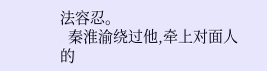法容忍。
  秦淮渝绕过他,牵上对面人的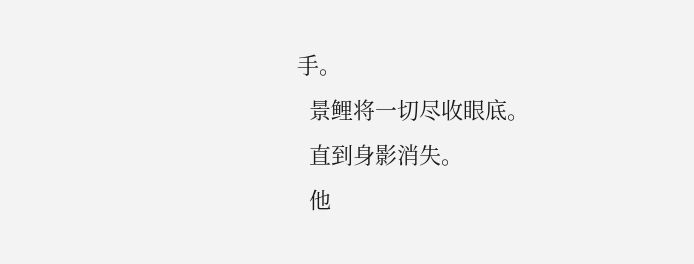手。
  景鲤将一切尽收眼底。
  直到身影消失。
  他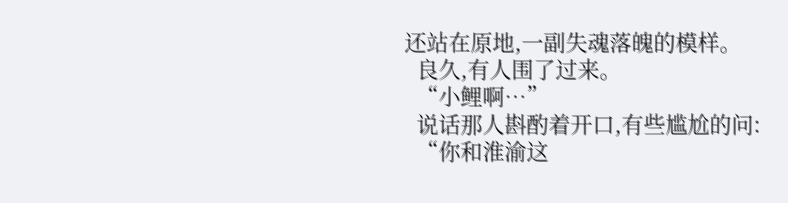还站在原地,一副失魂落魄的模样。
  良久,有人围了过来。
  “小鲤啊…”
  说话那人斟酌着开口,有些尴尬的问:
  “你和淮渝这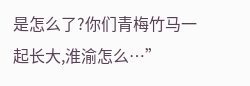是怎么了?你们青梅竹马一起长大,淮渝怎么…”